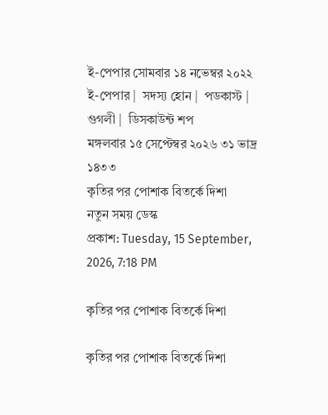ই-পেপার সোমবার ১৪ নভেম্বর ২০২২
ই-পেপার |  সদস্য হোন |  পডকাস্ট |  গুগলী |  ডিসকাউন্ট শপ
মঙ্গলবার ১৫ সেপ্টেম্বর ২০২৬ ৩১ ভাদ্র ১৪৩৩
কৃতির পর পোশাক বিতর্কে দিশা
নতুন সময় ডেস্ক
প্রকাশ: Tuesday, 15 September, 2026, 7:18 PM

কৃতির পর পোশাক বিতর্কে দিশা

কৃতির পর পোশাক বিতর্কে দিশা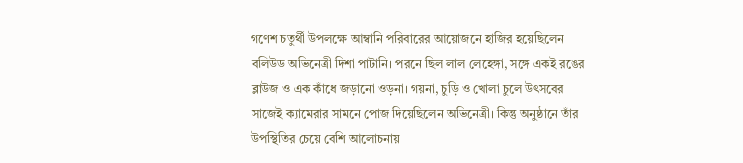গণেশ চতুর্থী উপলক্ষে আম্বানি পরিবারের আয়োজনে হাজির হয়েছিলেন বলিউড অভিনেত্রী দিশা পাটানি। পরনে ছিল লাল লেহেঙ্গা, সঙ্গে একই রঙের ব্লাউজ ও এক কাঁধে জড়ানো ওড়না। গয়না, চুড়ি ও খোলা চুলে উৎসবের সাজেই ক্যামেরার সামনে পোজ দিয়েছিলেন অভিনেত্রী। কিন্তু অনুষ্ঠানে তাঁর উপস্থিতির চেয়ে বেশি আলোচনায়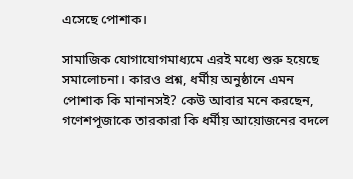এসেছে পোশাক।

সামাজিক যোগাযোগমাধ্যমে এরই মধ্যে শুরু হয়েছে সমালোচনা। কারও প্রশ্ন, ধর্মীয় অনুষ্ঠানে এমন পোশাক কি মানানসই? কেউ আবার মনে করছেন, গণেশপূজাকে তারকারা কি ধর্মীয় আয়োজনের বদলে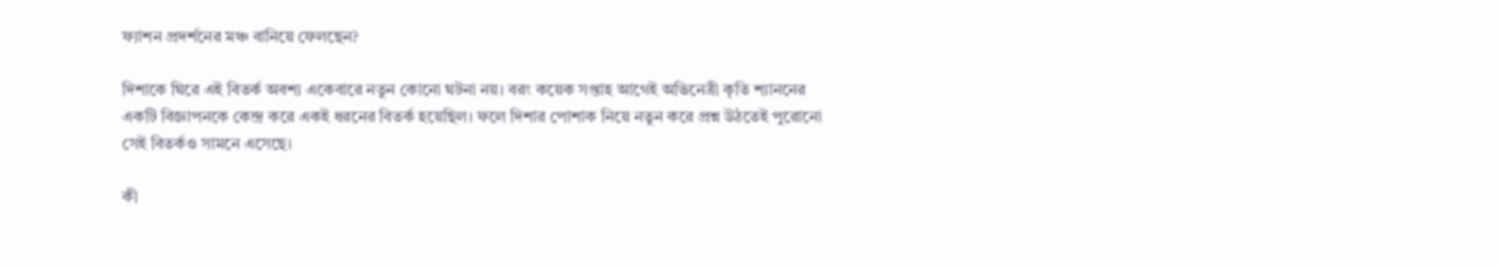ফ্যাশন প্রদর্শনের মঞ্চ বানিয়ে ফেলছেন?

দিশাকে ঘিরে এই বিতর্ক অবশ্য একেবারে নতুন কোনো ঘটনা নয়। বরং কয়েক সপ্তাহ আগেই অভিনেত্রী কৃতি শ্যাননের একটি বিজ্ঞাপনকে কেন্দ্র করে একই ধরনের বিতর্ক হয়েছিল। ফলে দিশার পোশাক নিয়ে নতুন করে প্রশ্ন উঠতেই পুরোনো সেই বিতর্কও সামনে এসেছে।

কী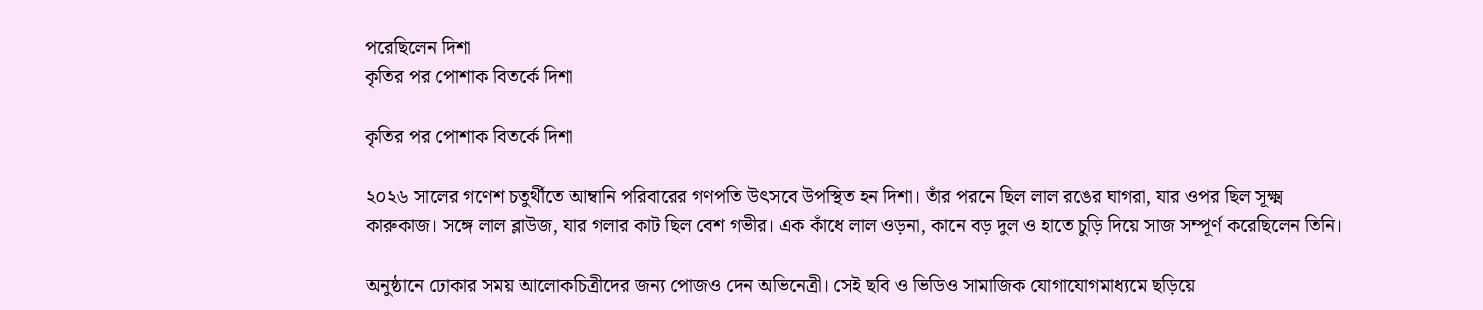পরেছিলেন দিশা
কৃতির পর পোশাক বিতর্কে দিশা

কৃতির পর পোশাক বিতর্কে দিশা

২০২৬ সালের গণেশ চতুর্থীতে আম্বানি পরিবারের গণপতি উৎসবে উপস্থিত হন দিশা। তাঁর পরনে ছিল লাল রঙের ঘাগরা, যার ওপর ছিল সূক্ষ্ম কারুকাজ। সঙ্গে লাল ব্লাউজ, যার গলার কাট ছিল বেশ গভীর। এক কাঁধে লাল ওড়না, কানে বড় দুল ও হাতে চুড়ি দিয়ে সাজ সম্পূর্ণ করেছিলেন তিনি।

অনুষ্ঠানে ঢোকার সময় আলোকচিত্রীদের জন্য পোজও দেন অভিনেত্রী। সেই ছবি ও ভিডিও সামাজিক যোগাযোগমাধ্যমে ছড়িয়ে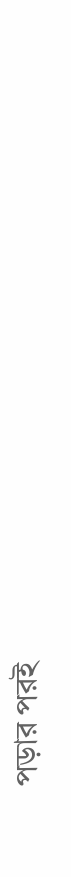পড়ার পরই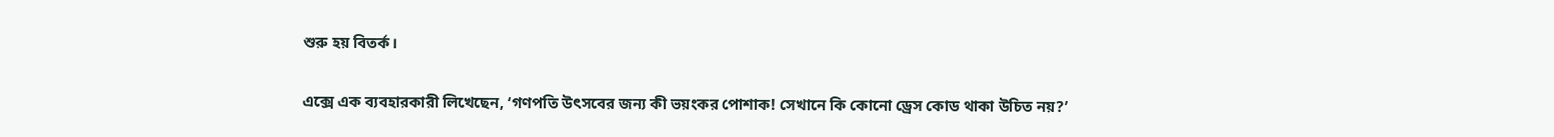শুরু হয় বিতর্ক।

এক্সে এক ব্যবহারকারী লিখেছেন, ‘গণপতি উৎসবের জন্য কী ভয়ংকর পোশাক! সেখানে কি কোনো ড্রেস কোড থাকা উচিত নয়?’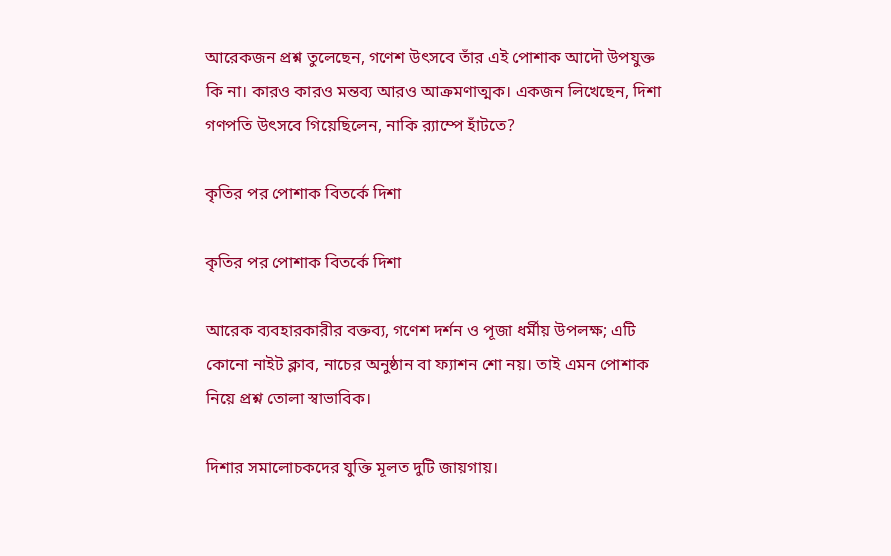আরেকজন প্রশ্ন তুলেছেন, গণেশ উৎসবে তাঁর এই পোশাক আদৌ উপযুক্ত কি না। কারও কারও মন্তব্য আরও আক্রমণাত্মক। একজন লিখেছেন, দিশা গণপতি উৎসবে গিয়েছিলেন, নাকি র‍্যাম্পে হাঁটতে?

কৃতির পর পোশাক বিতর্কে দিশা

কৃতির পর পোশাক বিতর্কে দিশা

আরেক ব্যবহারকারীর বক্তব্য, গণেশ দর্শন ও পূজা ধর্মীয় উপলক্ষ; এটি কোনো নাইট ক্লাব, নাচের অনুষ্ঠান বা ফ্যাশন শো নয়। তাই এমন পোশাক নিয়ে প্রশ্ন তোলা স্বাভাবিক।

দিশার সমালোচকদের যুক্তি মূলত দুটি জায়গায়।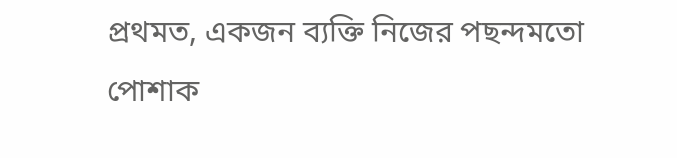প্রথমত, একজন ব্যক্তি নিজের পছন্দমতো পোশাক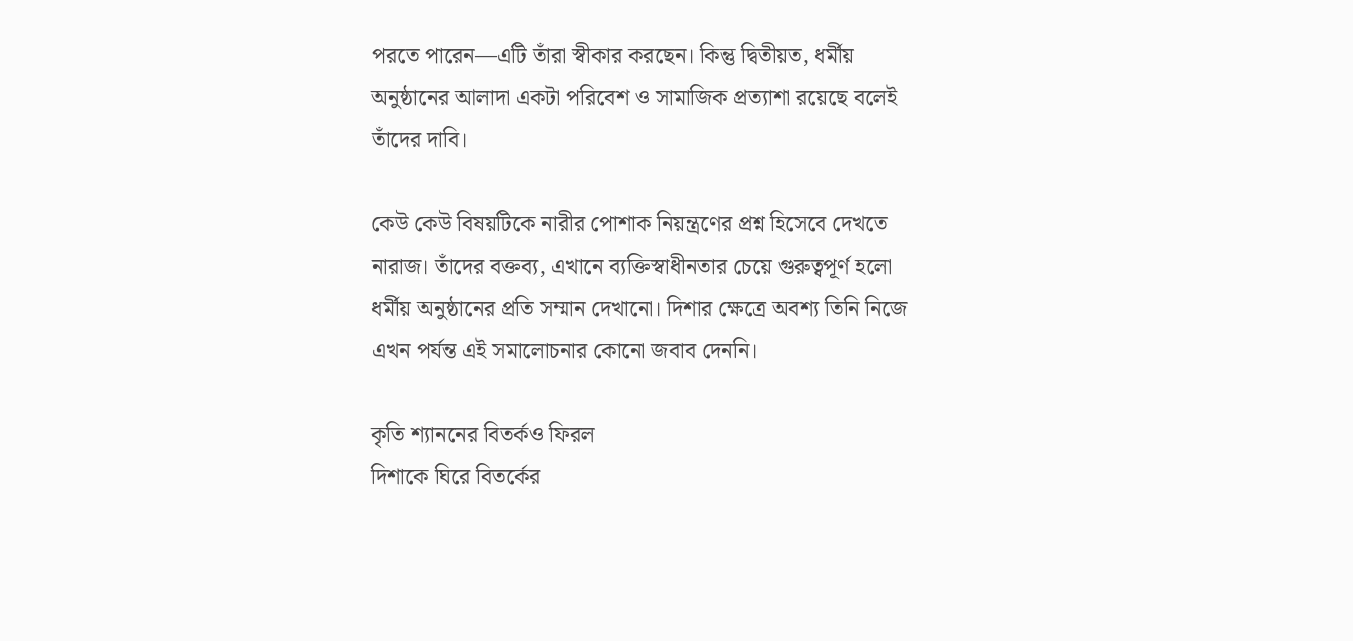পরতে পারেন—এটি তাঁরা স্বীকার করছেন। কিন্তু দ্বিতীয়ত, ধর্মীয় অনুষ্ঠানের আলাদা একটা পরিবেশ ও সামাজিক প্রত্যাশা রয়েছে বলেই তাঁদের দাবি।

কেউ কেউ বিষয়টিকে নারীর পোশাক নিয়ন্ত্রণের প্রশ্ন হিসেবে দেখতে নারাজ। তাঁদের বক্তব্য, এখানে ব্যক্তিস্বাধীনতার চেয়ে গুরুত্বপূর্ণ হলো ধর্মীয় অনুষ্ঠানের প্রতি সম্মান দেখানো। দিশার ক্ষেত্রে অবশ্য তিনি নিজে এখন পর্যন্ত এই সমালোচনার কোনো জবাব দেননি।

কৃতি শ্যাননের বিতর্কও ফিরল
দিশাকে ঘিরে বিতর্কের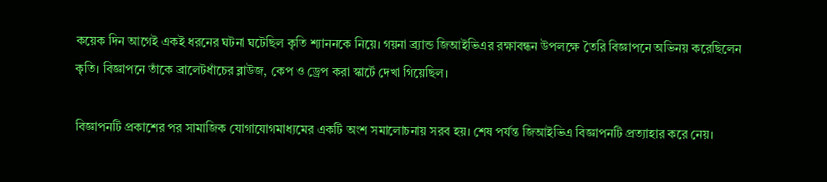কয়েক দিন আগেই একই ধরনের ঘটনা ঘটেছিল কৃতি শ্যাননকে নিয়ে। গয়না ব্র্যান্ড জিআইভিএর রক্ষাবন্ধন উপলক্ষে তৈরি বিজ্ঞাপনে অভিনয় করেছিলেন কৃতি। বিজ্ঞাপনে তাঁকে ব্রালেটধাঁচের ব্লাউজ, কেপ ও ড্রেপ করা স্কার্টে দেখা গিয়েছিল।

বিজ্ঞাপনটি প্রকাশের পর সামাজিক যোগাযোগমাধ্যমের একটি অংশ সমালোচনায় সরব হয়। শেষ পর্যন্ত জিআইভিএ বিজ্ঞাপনটি প্রত্যাহার করে নেয়।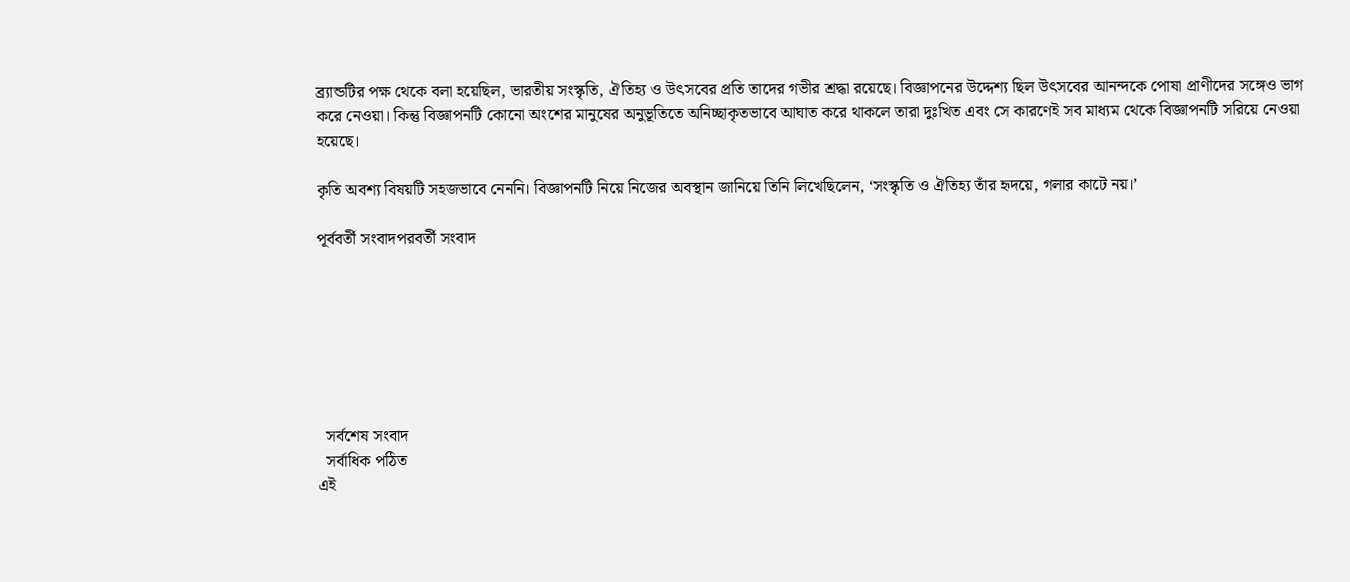ব্র্যান্ডটির পক্ষ থেকে বলা হয়েছিল, ভারতীয় সংস্কৃতি, ঐতিহ্য ও উৎসবের প্রতি তাদের গভীর শ্রদ্ধা রয়েছে। বিজ্ঞাপনের উদ্দেশ্য ছিল উৎসবের আনন্দকে পোষা প্রাণীদের সঙ্গেও ভাগ করে নেওয়া। কিন্তু বিজ্ঞাপনটি কোনো অংশের মানুষের অনুভূতিতে অনিচ্ছাকৃতভাবে আঘাত করে থাকলে তারা দুঃখিত এবং সে কারণেই সব মাধ্যম থেকে বিজ্ঞাপনটি সরিয়ে নেওয়া হয়েছে।

কৃতি অবশ্য বিষয়টি সহজভাবে নেননি। বিজ্ঞাপনটি নিয়ে নিজের অবস্থান জানিয়ে তিনি লিখেছিলেন, ‘সংস্কৃতি ও ঐতিহ্য তাঁর হৃদয়ে, গলার কাটে নয়।’

পূর্ববর্তী সংবাদপরবর্তী সংবাদ







  সর্বশেষ সংবাদ
  সর্বাধিক পঠিত
এই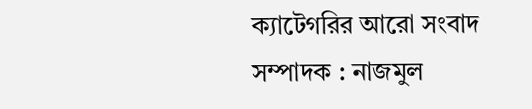ক্যাটেগরির আরো সংবাদ
সম্পাদক : নাজমুল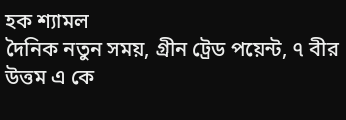হক শ্যামল
দৈনিক নতুন সময়, গ্রীন ট্রেড পয়েন্ট, ৭ বীর উত্তম এ কে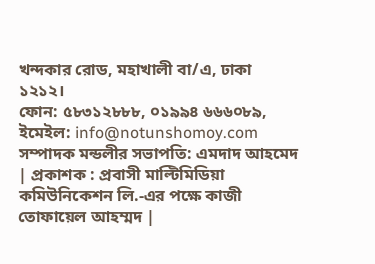খন্দকার রোড, মহাখালী বা/এ, ঢাকা ১২১২।
ফোন: ৫৮৩১২৮৮৮, ০১৯৯৪ ৬৬৬০৮৯, ইমেইল: info@notunshomoy.com
সম্পাদক মন্ডলীর সভাপতি: এমদাদ আহমেদ | প্রকাশক : প্রবাসী মাল্টিমিডিয়া কমিউনিকেশন লি.-এর পক্ষে কাজী তোফায়েল আহম্মদ |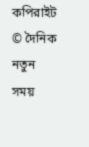কপিরাইট © দৈনিক নতুন সময়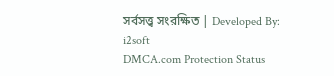সর্বসত্ত্ব সংরক্ষিত | Developed By: i2soft
DMCA.com Protection Status